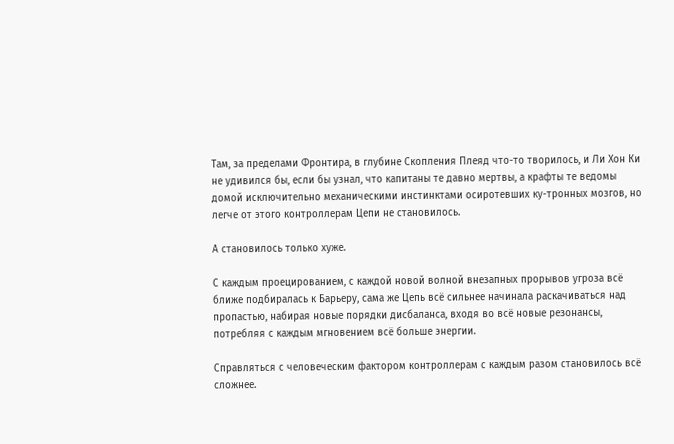Там, за пределами Фронтира, в глубине Скопления Плеяд что-то творилось, и Ли Хон Ки не удивился бы, если бы узнал, что капитаны те давно мертвы, а крафты те ведомы домой исключительно механическими инстинктами осиротевших ку-тронных мозгов, но легче от этого контроллерам Цепи не становилось.

А становилось только хуже.

С каждым проецированием, с каждой новой волной внезапных прорывов угроза всё ближе подбиралась к Барьеру, сама же Цепь всё сильнее начинала раскачиваться над пропастью, набирая новые порядки дисбаланса, входя во всё новые резонансы, потребляя с каждым мгновением всё больше энергии.

Справляться с человеческим фактором контроллерам с каждым разом становилось всё сложнее.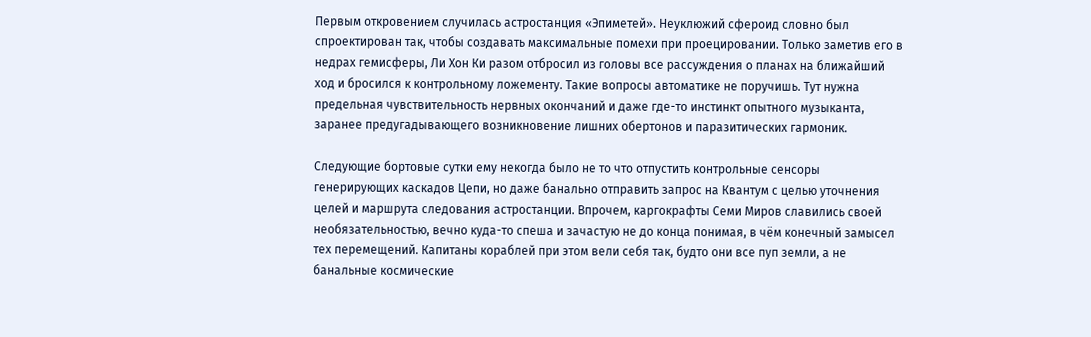Первым откровением случилась астростанция «Эпиметей». Неуклюжий сфероид словно был спроектирован так, чтобы создавать максимальные помехи при проецировании. Только заметив его в недрах гемисферы, Ли Хон Ки разом отбросил из головы все рассуждения о планах на ближайший ход и бросился к контрольному ложементу. Такие вопросы автоматике не поручишь. Тут нужна предельная чувствительность нервных окончаний и даже где-то инстинкт опытного музыканта, заранее предугадывающего возникновение лишних обертонов и паразитических гармоник.

Следующие бортовые сутки ему некогда было не то что отпустить контрольные сенсоры генерирующих каскадов Цепи, но даже банально отправить запрос на Квантум с целью уточнения целей и маршрута следования астростанции. Впрочем, каргокрафты Семи Миров славились своей необязательностью, вечно куда-то спеша и зачастую не до конца понимая, в чём конечный замысел тех перемещений. Капитаны кораблей при этом вели себя так, будто они все пуп земли, а не банальные космические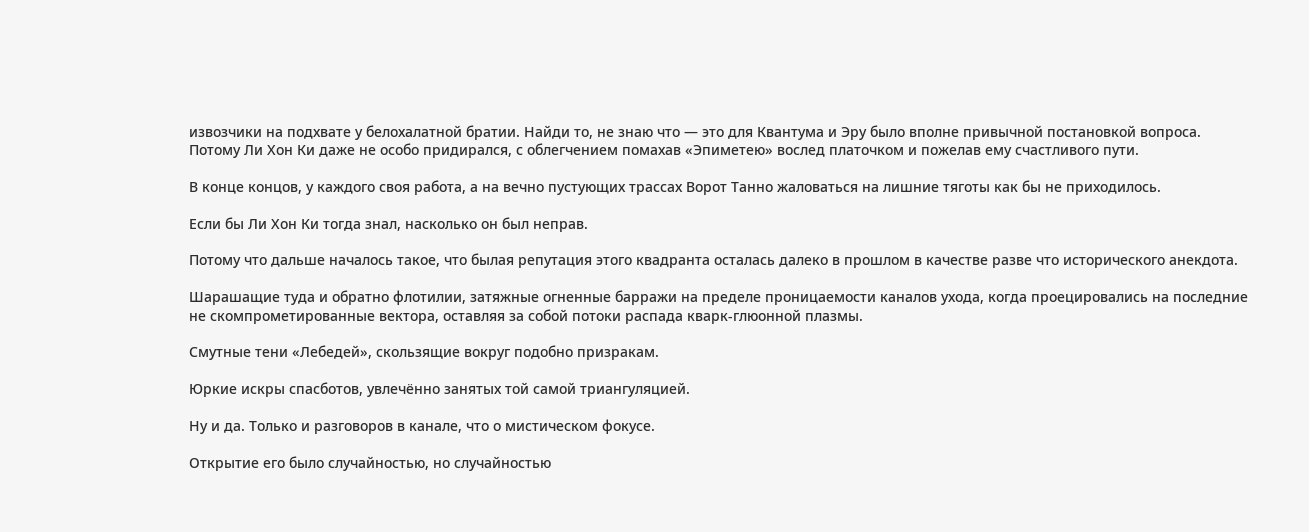извозчики на подхвате у белохалатной братии. Найди то, не знаю что — это для Квантума и Эру было вполне привычной постановкой вопроса. Потому Ли Хон Ки даже не особо придирался, с облегчением помахав «Эпиметею» вослед платочком и пожелав ему счастливого пути.

В конце концов, у каждого своя работа, а на вечно пустующих трассах Ворот Танно жаловаться на лишние тяготы как бы не приходилось.

Если бы Ли Хон Ки тогда знал, насколько он был неправ.

Потому что дальше началось такое, что былая репутация этого квадранта осталась далеко в прошлом в качестве разве что исторического анекдота.

Шарашащие туда и обратно флотилии, затяжные огненные барражи на пределе проницаемости каналов ухода, когда проецировались на последние не скомпрометированные вектора, оставляя за собой потоки распада кварк-глюонной плазмы.

Смутные тени «Лебедей», скользящие вокруг подобно призракам.

Юркие искры спасботов, увлечённо занятых той самой триангуляцией.

Ну и да. Только и разговоров в канале, что о мистическом фокусе.

Открытие его было случайностью, но случайностью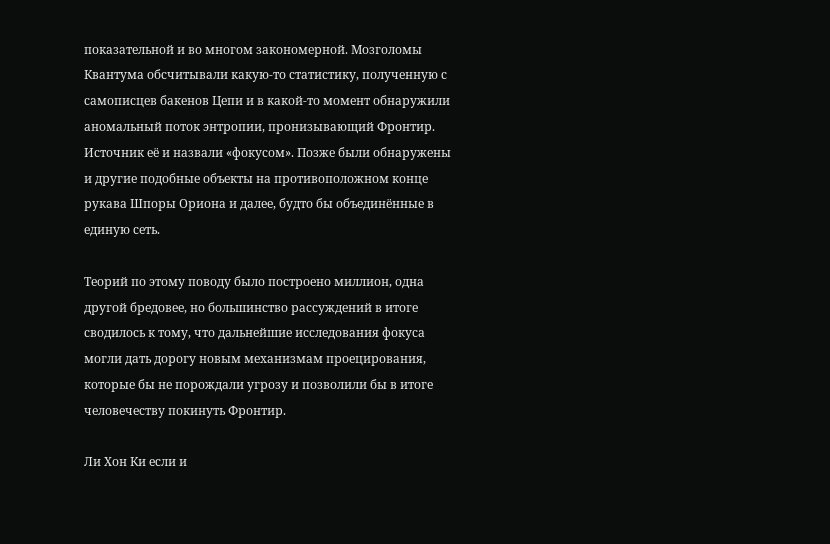показательной и во многом закономерной. Мозголомы Квантума обсчитывали какую-то статистику, полученную с самописцев бакенов Цепи и в какой-то момент обнаружили аномальный поток энтропии, пронизывающий Фронтир. Источник её и назвали «фокусом». Позже были обнаружены и другие подобные объекты на противоположном конце рукава Шпоры Ориона и далее, будто бы объединённые в единую сеть.

Теорий по этому поводу было построено миллион, одна другой бредовее, но большинство рассуждений в итоге сводилось к тому, что дальнейшие исследования фокуса могли дать дорогу новым механизмам проецирования, которые бы не порождали угрозу и позволили бы в итоге человечеству покинуть Фронтир.

Ли Хон Ки если и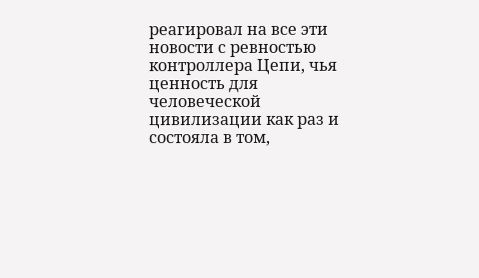реагировал на все эти новости с ревностью контроллера Цепи, чья ценность для человеческой цивилизации как раз и состояла в том,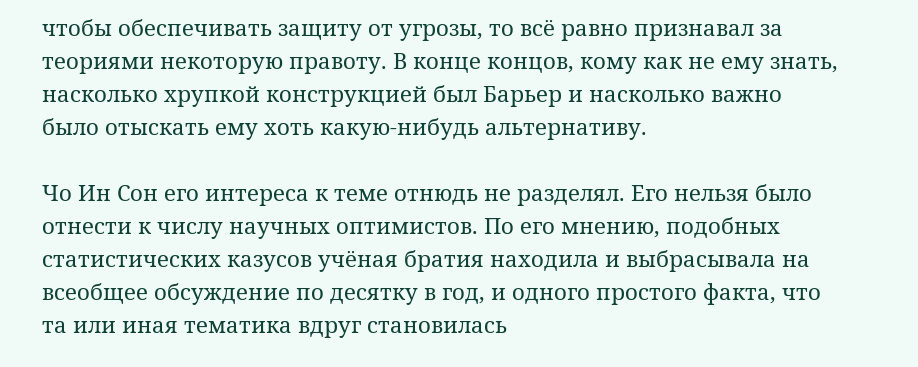чтобы обеспечивать защиту от угрозы, то всё равно признавал за теориями некоторую правоту. В конце концов, кому как не ему знать, насколько хрупкой конструкцией был Барьер и насколько важно было отыскать ему хоть какую-нибудь альтернативу.

Чо Ин Сон его интереса к теме отнюдь не разделял. Его нельзя было отнести к числу научных оптимистов. По его мнению, подобных статистических казусов учёная братия находила и выбрасывала на всеобщее обсуждение по десятку в год, и одного простого факта, что та или иная тематика вдруг становилась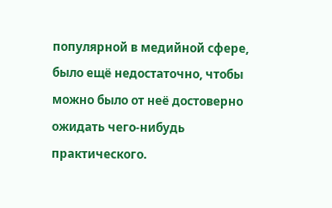популярной в медийной сфере, было ещё недостаточно, чтобы можно было от неё достоверно ожидать чего-нибудь практического.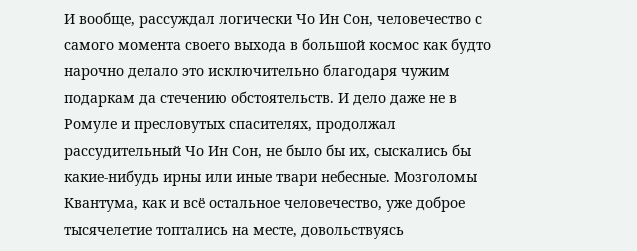И вообще, рассуждал логически Чо Ин Сон, человечество с самого момента своего выхода в большой космос как будто нарочно делало это исключительно благодаря чужим подаркам да стечению обстоятельств. И дело даже не в Ромуле и пресловутых спасителях, продолжал рассудительный Чо Ин Сон, не было бы их, сыскались бы какие-нибудь ирны или иные твари небесные. Мозголомы Квантума, как и всё остальное человечество, уже доброе тысячелетие топтались на месте, довольствуясь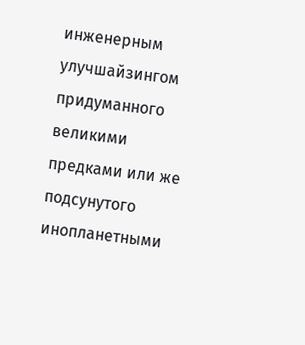инженерным улучшайзингом придуманного великими предками или же подсунутого инопланетными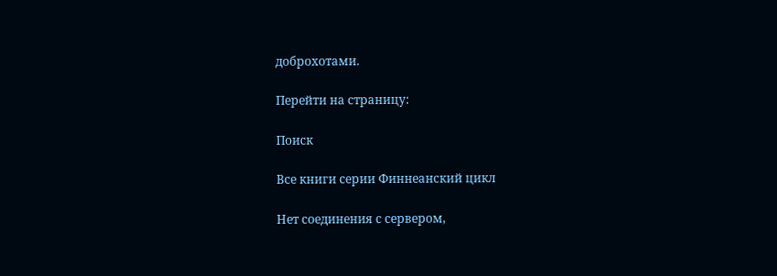доброхотами.

Перейти на страницу:

Поиск

Все книги серии Финнеанский цикл

Нет соединения с сервером,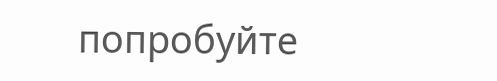попробуйте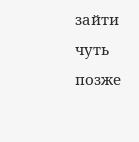зайти чуть позже